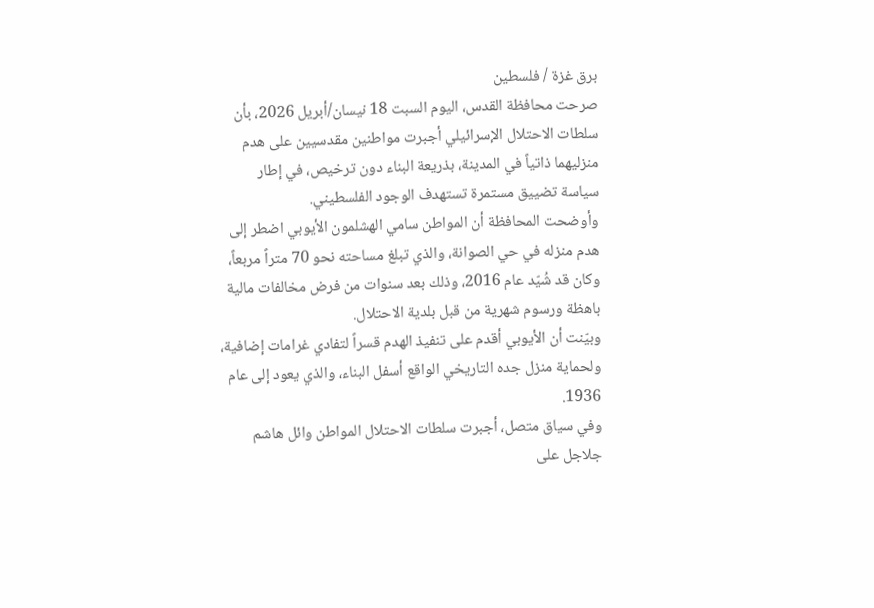برق غزة / فلسطين
صرحت محافظة القدس، اليوم السبت 18 نيسان/أبريل 2026، بأن سلطات الاحتلال الإسرائيلي أجبرت مواطنين مقدسيين على هدم منزليهما ذاتياً في المدينة، بذريعة البناء دون ترخيص، في إطار سياسة تضييق مستمرة تستهدف الوجود الفلسطيني.
وأوضحت المحافظة أن المواطن سامي الهشلمون الأيوبي اضطر إلى هدم منزله في حي الصوانة، والذي تبلغ مساحته نحو 70 متراً مربعاً، وكان قد شُيّد عام 2016، وذلك بعد سنوات من فرض مخالفات مالية باهظة ورسوم شهرية من قبل بلدية الاحتلال.
وبيّنت أن الأيوبي أقدم على تنفيذ الهدم قسراً لتفادي غرامات إضافية، ولحماية منزل جده التاريخي الواقع أسفل البناء، والذي يعود إلى عام 1936.
وفي سياق متصل، أجبرت سلطات الاحتلال المواطن وائل هاشم جلاجل على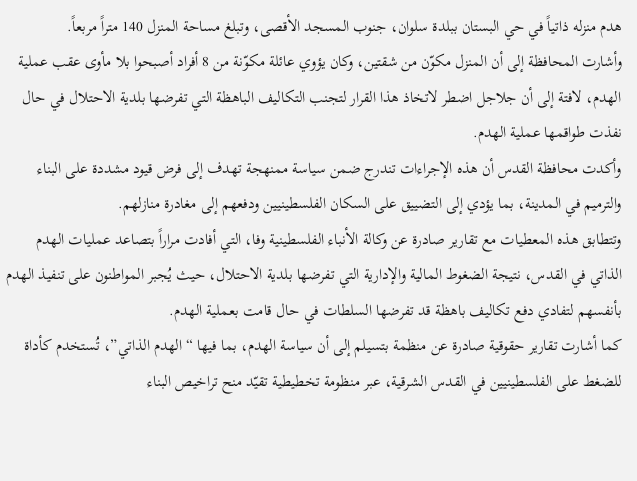هدم منزله ذاتياً في حي البستان ببلدة سلوان، جنوب المسجد الأقصى، وتبلغ مساحة المنزل 140 متراً مربعاً.
وأشارت المحافظة إلى أن المنزل مكوّن من شقتين، وكان يؤوي عائلة مكوّنة من 8 أفراد أصبحوا بلا مأوى عقب عملية الهدم، لافتة إلى أن جلاجل اضطر لاتخاذ هذا القرار لتجنب التكاليف الباهظة التي تفرضها بلدية الاحتلال في حال نفذت طواقمها عملية الهدم.
وأكدت محافظة القدس أن هذه الإجراءات تندرج ضمن سياسة ممنهجة تهدف إلى فرض قيود مشددة على البناء والترميم في المدينة، بما يؤدي إلى التضييق على السكان الفلسطينيين ودفعهم إلى مغادرة منازلهم.
وتتطابق هذه المعطيات مع تقارير صادرة عن وكالة الأنباء الفلسطينية وفا، التي أفادت مراراً بتصاعد عمليات الهدم الذاتي في القدس، نتيجة الضغوط المالية والإدارية التي تفرضها بلدية الاحتلال، حيث يُجبر المواطنون على تنفيذ الهدم بأنفسهم لتفادي دفع تكاليف باهظة قد تفرضها السلطات في حال قامت بعملية الهدم.
كما أشارت تقارير حقوقية صادرة عن منظمة بتسيلم إلى أن سياسة الهدم، بما فيها “الهدم الذاتي”، تُستخدم كأداة للضغط على الفلسطينيين في القدس الشرقية، عبر منظومة تخطيطية تقيّد منح تراخيص البناء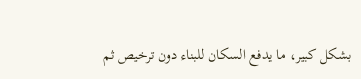بشكل كبير، ما يدفع السكان للبناء دون ترخيص ثم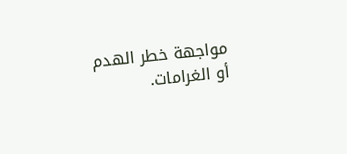مواجهة خطر الهدم أو الغرامات.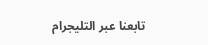تابعنا عبر التليجرام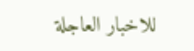للاخبار العاجلة